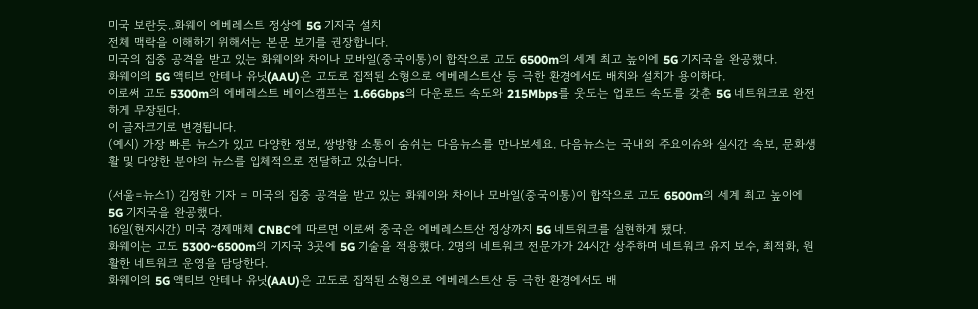미국 보란듯..화웨이 에베레스트 정상에 5G 기지국 설치
전체 맥락을 이해하기 위해서는 본문 보기를 권장합니다.
미국의 집중 공격을 받고 있는 화웨이와 차이나 모바일(중국이통)이 합작으로 고도 6500m의 세계 최고 높이에 5G 기지국을 완공했다.
화웨이의 5G 액티브 안테나 유닛(AAU)은 고도로 집적된 소형으로 에베레스트산 등 극한 환경에서도 배치와 설치가 용이하다.
이로써 고도 5300m의 에베레스트 베이스캠프는 1.66Gbps의 다운로드 속도와 215Mbps를 웃도는 업로드 속도를 갖춘 5G 네트워크로 완전하게 무장된다.
이 글자크기로 변경됩니다.
(예시) 가장 빠른 뉴스가 있고 다양한 정보, 쌍방향 소통이 숨쉬는 다음뉴스를 만나보세요. 다음뉴스는 국내외 주요이슈와 실시간 속보, 문화생활 및 다양한 분야의 뉴스를 입체적으로 전달하고 있습니다.

(서울=뉴스1) 김정한 기자 = 미국의 집중 공격을 받고 있는 화웨이와 차이나 모바일(중국이통)이 합작으로 고도 6500m의 세계 최고 높이에 5G 기지국을 완공했다.
16일(현지시간) 미국 경제매체 CNBC에 따르면 이로써 중국은 에베레스트산 정상까지 5G 네트워크를 실현하게 됐다.
화웨이는 고도 5300~6500m의 기지국 3곳에 5G 기술을 적용했다. 2명의 네트워크 전문가가 24시간 상주하며 네트워크 유지 보수, 최적화, 원활한 네트워크 운영을 담당한다.
화웨이의 5G 액티브 안테나 유닛(AAU)은 고도로 집적된 소형으로 에베레스트산 등 극한 환경에서도 배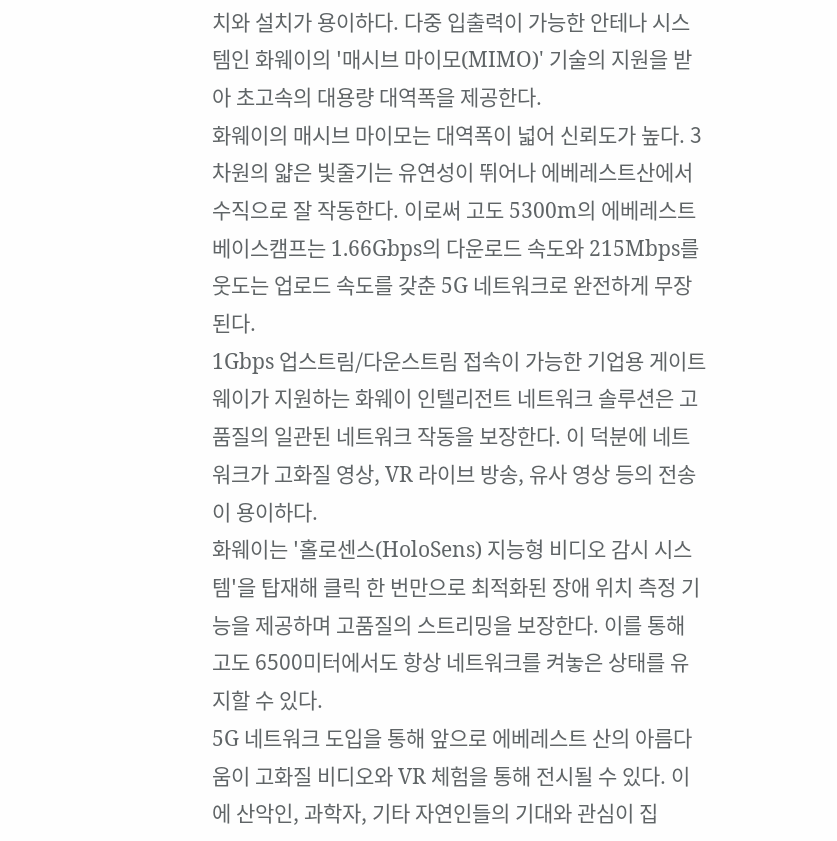치와 설치가 용이하다. 다중 입출력이 가능한 안테나 시스템인 화웨이의 '매시브 마이모(MIMO)' 기술의 지원을 받아 초고속의 대용량 대역폭을 제공한다.
화웨이의 매시브 마이모는 대역폭이 넓어 신뢰도가 높다. 3차원의 얇은 빛줄기는 유연성이 뛰어나 에베레스트산에서 수직으로 잘 작동한다. 이로써 고도 5300m의 에베레스트 베이스캠프는 1.66Gbps의 다운로드 속도와 215Mbps를 웃도는 업로드 속도를 갖춘 5G 네트워크로 완전하게 무장된다.
1Gbps 업스트림/다운스트림 접속이 가능한 기업용 게이트웨이가 지원하는 화웨이 인텔리전트 네트워크 솔루션은 고품질의 일관된 네트워크 작동을 보장한다. 이 덕분에 네트워크가 고화질 영상, VR 라이브 방송, 유사 영상 등의 전송이 용이하다.
화웨이는 '홀로센스(HoloSens) 지능형 비디오 감시 시스템'을 탑재해 클릭 한 번만으로 최적화된 장애 위치 측정 기능을 제공하며 고품질의 스트리밍을 보장한다. 이를 통해 고도 6500미터에서도 항상 네트워크를 켜놓은 상태를 유지할 수 있다.
5G 네트워크 도입을 통해 앞으로 에베레스트 산의 아름다움이 고화질 비디오와 VR 체험을 통해 전시될 수 있다. 이에 산악인, 과학자, 기타 자연인들의 기대와 관심이 집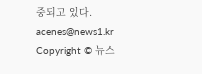중되고 있다.
acenes@news1.kr
Copyright © 뉴스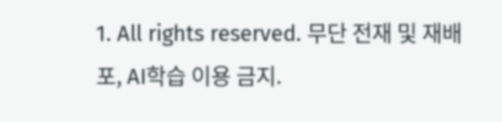1. All rights reserved. 무단 전재 및 재배포, AI학습 이용 금지.